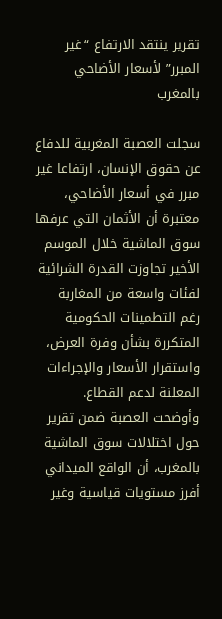تقرير ينتقد الارتفاع “غير المبرر” لأسعار الأضاحي بالمغرب

سجلت العصبة المغربية للدفاع عن حقوق الإنسان، ارتفاعا غير مبرر في أسعار الأضاحي، معتبرة أن الأثمان التي عرفها سوق الماشية خلال الموسم الأخير تجاوزت القدرة الشرائية لفئات واسعة من المغاربة رغم التطمينات الحكومية المتكررة بشأن وفرة العرض، واستقرار الأسعار والإجراءات المعلنة لدعم القطاع.
وأوضحت العصبة ضمن تقرير حول اختلالات سوق الماشية بالمغرب، أن الواقع الميداني أفرز مستويات قياسية وغير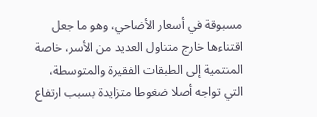مسبوقة في أسعار الأضاحي، وهو ما جعل اقتناءها خارج متناول العديد من الأسر، خاصة المنتمية إلى الطبقات الفقيرة والمتوسطة، التي تواجه أصلا ضغوطا متزايدة بسبب ارتفاع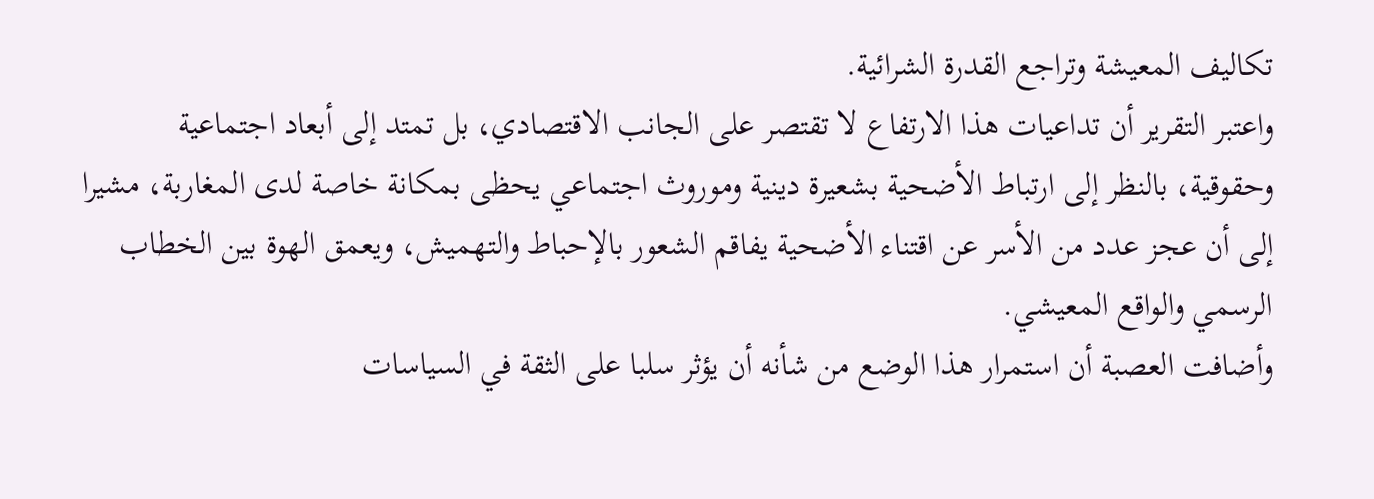تكاليف المعيشة وتراجع القدرة الشرائية.
واعتبر التقرير أن تداعيات هذا الارتفاع لا تقتصر على الجانب الاقتصادي، بل تمتد إلى أبعاد اجتماعية وحقوقية، بالنظر إلى ارتباط الأضحية بشعيرة دينية وموروث اجتماعي يحظى بمكانة خاصة لدى المغاربة، مشيرا إلى أن عجز عدد من الأسر عن اقتناء الأضحية يفاقم الشعور بالإحباط والتهميش، ويعمق الهوة بين الخطاب الرسمي والواقع المعيشي.
وأضافت العصبة أن استمرار هذا الوضع من شأنه أن يؤثر سلبا على الثقة في السياسات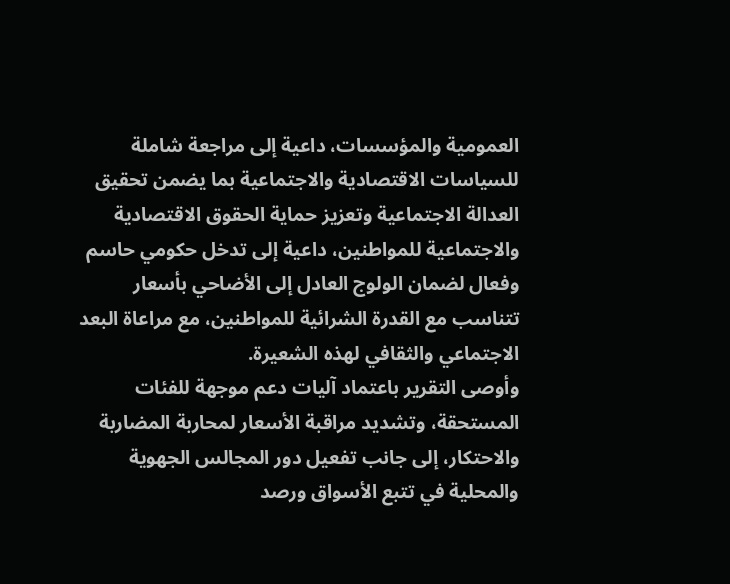العمومية والمؤسسات، داعية إلى مراجعة شاملة للسياسات الاقتصادية والاجتماعية بما يضمن تحقيق العدالة الاجتماعية وتعزيز حماية الحقوق الاقتصادية والاجتماعية للمواطنين، داعية إلى تدخل حكومي حاسم وفعال لضمان الولوج العادل إلى الأضاحي بأسعار تتناسب مع القدرة الشرائية للمواطنين، مع مراعاة البعد الاجتماعي والثقافي لهذه الشعيرة.
وأوصى التقرير باعتماد آليات دعم موجهة للفئات المستحقة، وتشديد مراقبة الأسعار لمحاربة المضاربة والاحتكار، إلى جانب تفعيل دور المجالس الجهوية والمحلية في تتبع الأسواق ورصد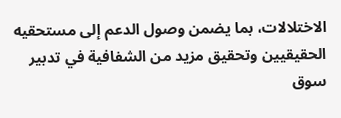الاختلالات، بما يضمن وصول الدعم إلى مستحقيه الحقيقيين وتحقيق مزيد من الشفافية في تدبير سوق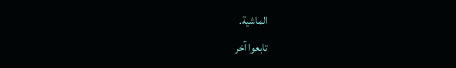الماشية.
تابعوا آخر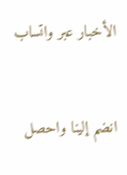الأخبار عبر واتساب


انضم إلينا واحصل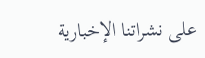على نشراتنا الإخبارية